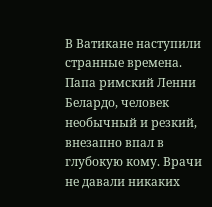В Ватикане наступили странные времена. Папа римский Ленни Белардо, человек необычный и резкий, внезапно впал в глубокую кому. Врачи не давали никаких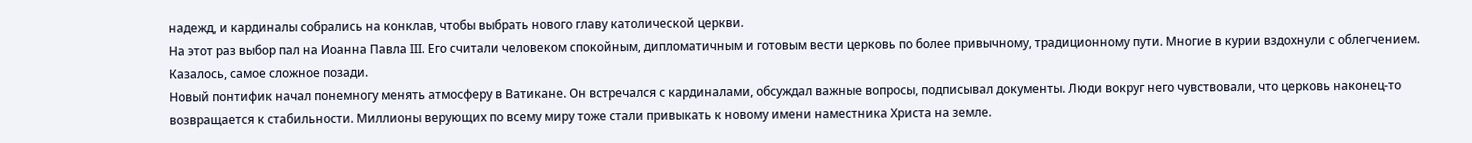надежд, и кардиналы собрались на конклав, чтобы выбрать нового главу католической церкви.
На этот раз выбор пал на Иоанна Павла III. Его считали человеком спокойным, дипломатичным и готовым вести церковь по более привычному, традиционному пути. Многие в курии вздохнули с облегчением. Казалось, самое сложное позади.
Новый понтифик начал понемногу менять атмосферу в Ватикане. Он встречался с кардиналами, обсуждал важные вопросы, подписывал документы. Люди вокруг него чувствовали, что церковь наконец-то возвращается к стабильности. Миллионы верующих по всему миру тоже стали привыкать к новому имени наместника Христа на земле.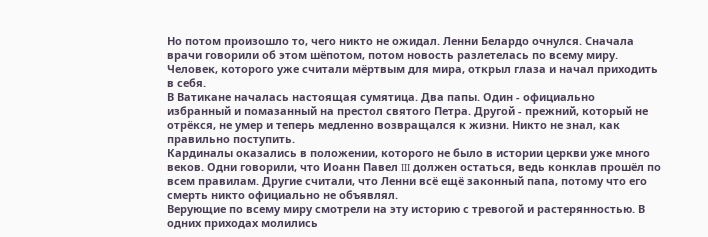Но потом произошло то, чего никто не ожидал. Ленни Белардо очнулся. Сначала врачи говорили об этом шёпотом, потом новость разлетелась по всему миру. Человек, которого уже считали мёртвым для мира, открыл глаза и начал приходить в себя.
В Ватикане началась настоящая сумятица. Два папы. Один - официально избранный и помазанный на престол святого Петра. Другой - прежний, который не отрёкся, не умер и теперь медленно возвращался к жизни. Никто не знал, как правильно поступить.
Кардиналы оказались в положении, которого не было в истории церкви уже много веков. Одни говорили, что Иоанн Павел III должен остаться, ведь конклав прошёл по всем правилам. Другие считали, что Ленни всё ещё законный папа, потому что его смерть никто официально не объявлял.
Верующие по всему миру смотрели на эту историю с тревогой и растерянностью. В одних приходах молились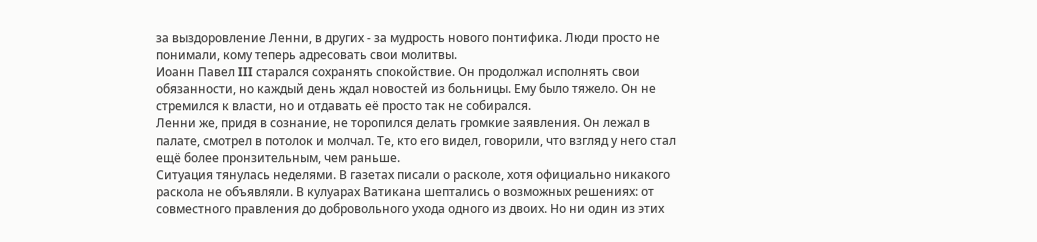за выздоровление Ленни, в других - за мудрость нового понтифика. Люди просто не понимали, кому теперь адресовать свои молитвы.
Иоанн Павел III старался сохранять спокойствие. Он продолжал исполнять свои обязанности, но каждый день ждал новостей из больницы. Ему было тяжело. Он не стремился к власти, но и отдавать её просто так не собирался.
Ленни же, придя в сознание, не торопился делать громкие заявления. Он лежал в палате, смотрел в потолок и молчал. Те, кто его видел, говорили, что взгляд у него стал ещё более пронзительным, чем раньше.
Ситуация тянулась неделями. В газетах писали о расколе, хотя официально никакого раскола не объявляли. В кулуарах Ватикана шептались о возможных решениях: от совместного правления до добровольного ухода одного из двоих. Но ни один из этих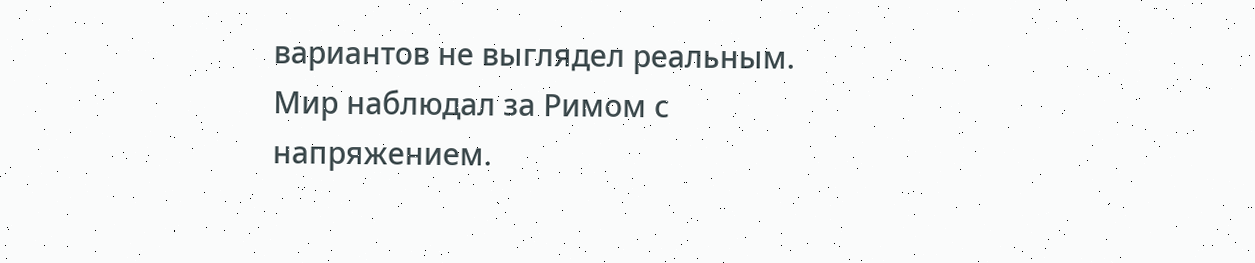вариантов не выглядел реальным.
Мир наблюдал за Римом с напряжением.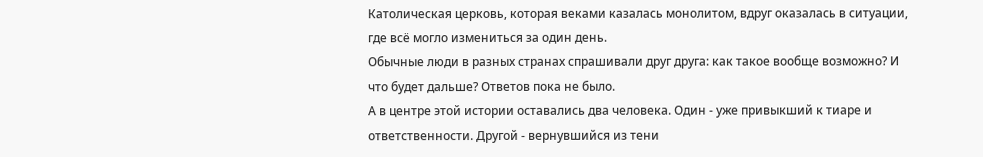Католическая церковь, которая веками казалась монолитом, вдруг оказалась в ситуации, где всё могло измениться за один день.
Обычные люди в разных странах спрашивали друг друга: как такое вообще возможно? И что будет дальше? Ответов пока не было.
А в центре этой истории оставались два человека. Один - уже привыкший к тиаре и ответственности. Другой - вернувшийся из тени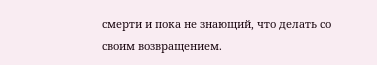смерти и пока не знающий, что делать со своим возвращением.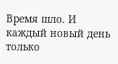Время шло. И каждый новый день только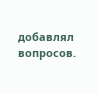добавлял вопросов.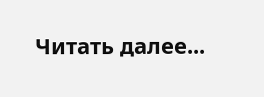Читать далее...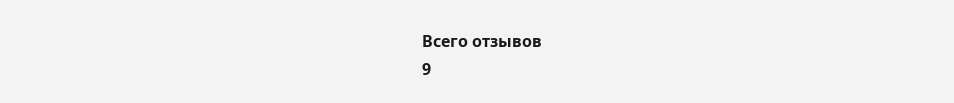Всего отзывов
9